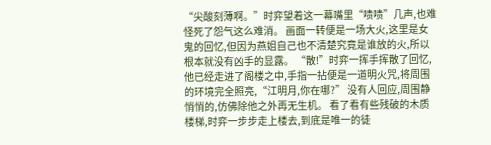“尖酸刻薄啊。”时弈望着这一幕嘴里“啧啧”几声,也难怪死了怨气这么难消。 画面一转便是一场大火,这里是女鬼的回忆,但因为燕姐自己也不清楚究竟是谁放的火,所以根本就没有凶手的显露。 “散!”时弈一挥手挥散了回忆,他已经走进了阁楼之中,手指一拈便是一道明火咒,将周围的环境完全照亮,“江明月,你在哪?” 没有人回应,周围静悄悄的,仿佛除他之外再无生机。 看了看有些残破的木质楼梯,时弈一步步走上楼去,到底是唯一的徒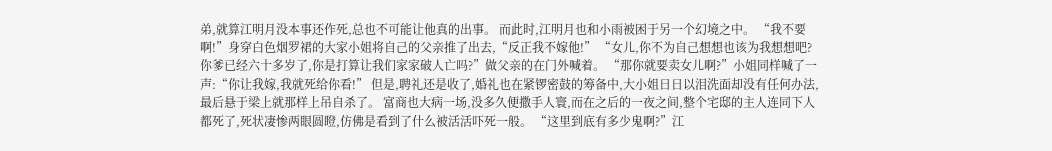弟,就算江明月没本事还作死,总也不可能让他真的出事。 而此时,江明月也和小雨被困于另一个幻境之中。 “我不要啊!”身穿白色烟罗裙的大家小姐将自己的父亲推了出去,“反正我不嫁他!” “女儿,你不为自己想想也该为我想想吧?你爹已经六十多岁了,你是打算让我们家家破人亡吗?”做父亲的在门外喊着。 “那你就要卖女儿啊?”小姐同样喊了一声:“你让我嫁,我就死给你看!” 但是,聘礼还是收了,婚礼也在紧锣密鼓的筹备中,大小姐日日以泪洗面却没有任何办法,最后悬于梁上就那样上吊自杀了。 富商也大病一场,没多久便撒手人寰,而在之后的一夜之间,整个宅邸的主人连同下人都死了,死状凄惨两眼圆瞪,仿佛是看到了什么被活活吓死一般。 “这里到底有多少鬼啊?”江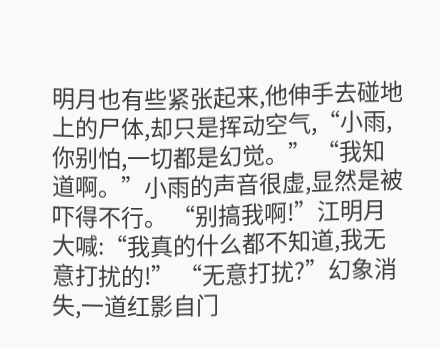明月也有些紧张起来,他伸手去碰地上的尸体,却只是挥动空气,“小雨,你别怕,一切都是幻觉。” “我知道啊。”小雨的声音很虚,显然是被吓得不行。 “别搞我啊!”江明月大喊:“我真的什么都不知道,我无意打扰的!” “无意打扰?”幻象消失,一道红影自门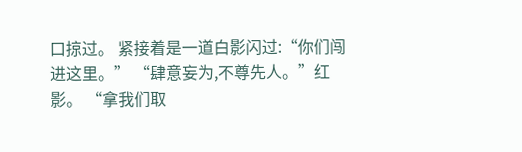口掠过。 紧接着是一道白影闪过:“你们闯进这里。” “肆意妄为,不尊先人。”红影。 “拿我们取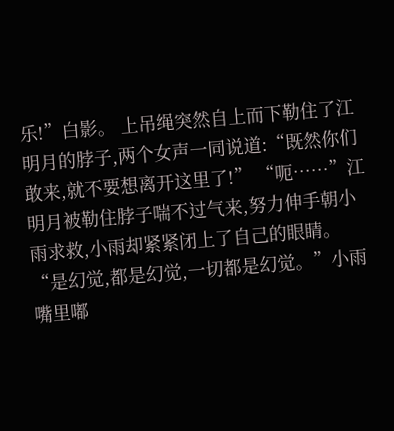乐!”白影。 上吊绳突然自上而下勒住了江明月的脖子,两个女声一同说道:“既然你们敢来,就不要想离开这里了!” “呃……”江明月被勒住脖子喘不过气来,努力伸手朝小雨求救,小雨却紧紧闭上了自己的眼睛。 “是幻觉,都是幻觉,一切都是幻觉。”小雨嘴里嘟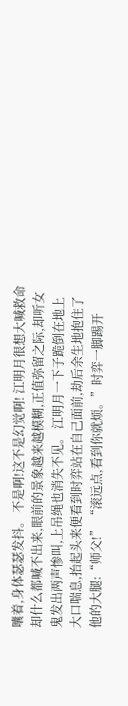囔着,身体瑟瑟发抖。 不是啊!这不是幻觉啊! 江明月很想大喊救命却什么都喊不出来,眼前的景象越来越模糊,正值弥留之际,却听女鬼发出两声惨叫,上吊绳也消失不见。 江明月一下子跪倒在地上大口喘息,抬起头来便看到时弈站在自己面前,劫后余生地抱住了他的大腿:“师父!” “滚远点,看到你就烦。”时弈一脚踢开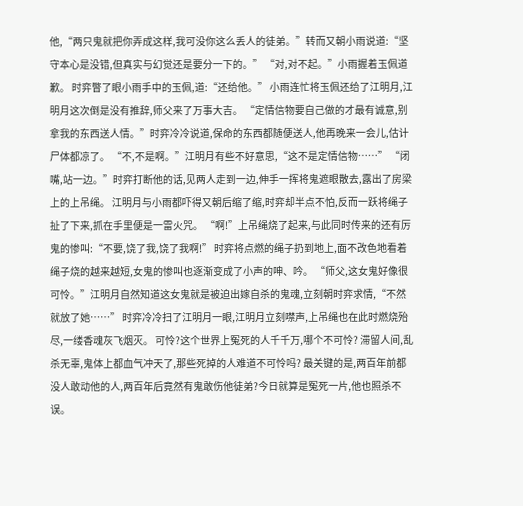他,“两只鬼就把你弄成这样,我可没你这么丢人的徒弟。”转而又朝小雨说道:“坚守本心是没错,但真实与幻觉还是要分一下的。” “对,对不起。”小雨握着玉佩道歉。 时弈瞥了眼小雨手中的玉佩,道:“还给他。” 小雨连忙将玉佩还给了江明月,江明月这次倒是没有推辞,师父来了万事大吉。 “定情信物要自己做的才最有诚意,别拿我的东西送人情。”时弈冷冷说道,保命的东西都随便送人,他再晚来一会儿,估计尸体都凉了。 “不,不是啊。”江明月有些不好意思,“这不是定情信物……” “闭嘴,站一边。”时弈打断他的话,见两人走到一边,伸手一挥将鬼遮眼散去,露出了房梁上的上吊绳。 江明月与小雨都吓得又朝后缩了缩,时弈却半点不怕,反而一跃将绳子扯了下来,抓在手里便是一雷火咒。 “啊!”上吊绳烧了起来,与此同时传来的还有厉鬼的惨叫:“不要,饶了我,饶了我啊!” 时弈将点燃的绳子扔到地上,面不改色地看着绳子烧的越来越短,女鬼的惨叫也逐渐变成了小声的呻、吟。 “师父,这女鬼好像很可怜。”江明月自然知道这女鬼就是被迫出嫁自杀的鬼魂,立刻朝时弈求情,“不然就放了她……” 时弈冷冷扫了江明月一眼,江明月立刻噤声,上吊绳也在此时燃烧殆尽,一缕香魂灰飞烟灭。 可怜?这个世界上冤死的人千千万,哪个不可怜? 滞留人间,乱杀无辜,鬼体上都血气冲天了,那些死掉的人难道不可怜吗? 最关键的是,两百年前都没人敢动他的人,两百年后竟然有鬼敢伤他徒弟?今日就算是冤死一片,他也照杀不误。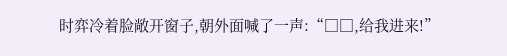时弈冷着脸敞开窗子,朝外面喊了一声:“□□,给我进来!”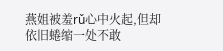燕姐被羞rǔ心中火起,但却依旧蜷缩一处不敢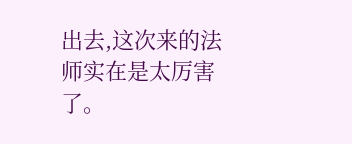出去,这次来的法师实在是太厉害了。